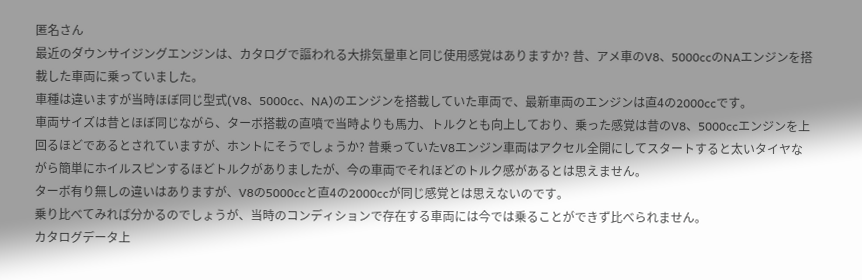匿名さん
最近のダウンサイジングエンジンは、カタログで謳われる大排気量車と同じ使用感覚はありますか? 昔、アメ車のV8、5000ccのNAエンジンを搭載した車両に乗っていました。
車種は違いますが当時ほぼ同じ型式(V8、5000cc、NA)のエンジンを搭載していた車両で、最新車両のエンジンは直4の2000ccです。
車両サイズは昔とほぼ同じながら、ターボ搭載の直噴で当時よりも馬力、トルクとも向上しており、乗った感覚は昔のV8、5000ccエンジンを上回るほどであるとされていますが、ホントにそうでしょうか? 昔乗っていたV8エンジン車両はアクセル全開にしてスタートすると太いタイヤながら簡単にホイルスピンするほどトルクがありましたが、今の車両でそれほどのトルク感があるとは思えません。
ターボ有り無しの違いはありますが、V8の5000ccと直4の2000ccが同じ感覚とは思えないのです。
乗り比べてみれば分かるのでしょうが、当時のコンディションで存在する車両には今では乗ることができず比べられません。
カタログデータ上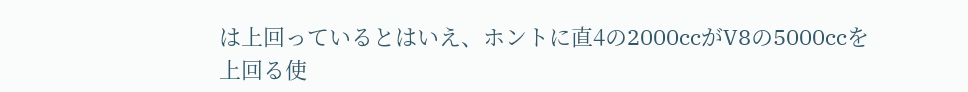は上回っているとはいえ、ホントに直4の2000ccがV8の5000ccを上回る使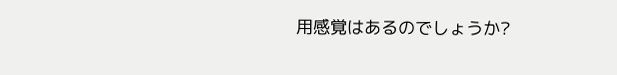用感覚はあるのでしょうか?